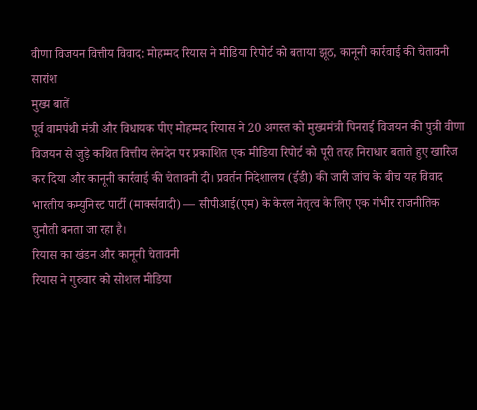वीणा विजयन वित्तीय विवाद: मोहम्मद रियास ने मीडिया रिपोर्ट को बताया झूठ, कानूनी कार्रवाई की चेतावनी
सारांश
मुख्य बातें
पूर्व वामपंथी मंत्री और विधायक पीए मोहम्मद रियास ने 20 अगस्त को मुख्यमंत्री पिनराई विजयन की पुत्री वीणा विजयन से जुड़े कथित वित्तीय लेनदेन पर प्रकाशित एक मीडिया रिपोर्ट को पूरी तरह निराधार बताते हुए खारिज कर दिया और कानूनी कार्रवाई की चेतावनी दी। प्रवर्तन निदेशालय (ईडी) की जारी जांच के बीच यह विवाद भारतीय कम्युनिस्ट पार्टी (मार्क्सवादी) — सीपीआई(एम) के केरल नेतृत्व के लिए एक गंभीर राजनीतिक चुनौती बनता जा रहा है।
रियास का खंडन और कानूनी चेतावनी
रियास ने गुरुवार को सोशल मीडिया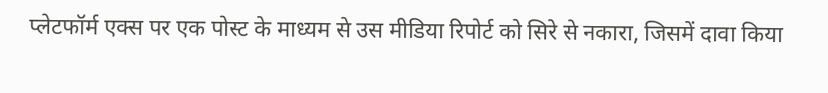प्लेटफॉर्म एक्स पर एक पोस्ट के माध्यम से उस मीडिया रिपोर्ट को सिरे से नकारा, जिसमें दावा किया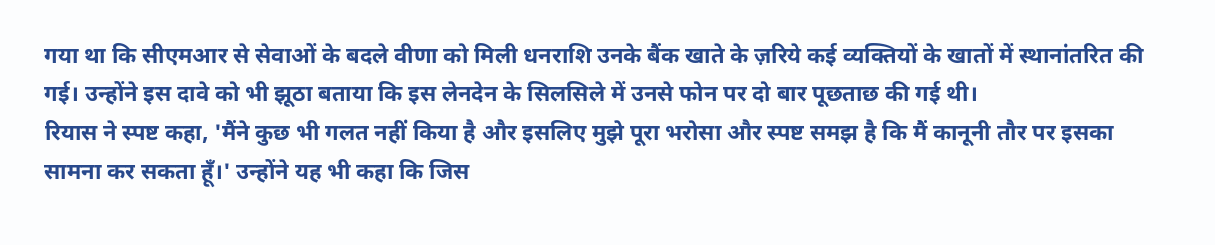गया था कि सीएमआर से सेवाओं के बदले वीणा को मिली धनराशि उनके बैंक खाते के ज़रिये कई व्यक्तियों के खातों में स्थानांतरित की गई। उन्होंने इस दावे को भी झूठा बताया कि इस लेनदेन के सिलसिले में उनसे फोन पर दो बार पूछताछ की गई थी।
रियास ने स्पष्ट कहा, 'मैंने कुछ भी गलत नहीं किया है और इसलिए मुझे पूरा भरोसा और स्पष्ट समझ है कि मैं कानूनी तौर पर इसका सामना कर सकता हूँ।' उन्होंने यह भी कहा कि जिस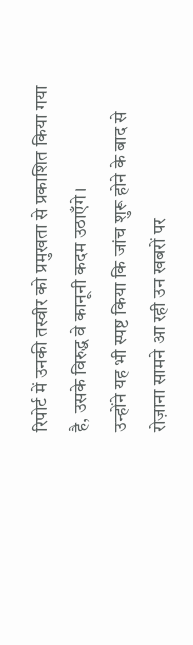रिपोर्ट में उनकी तस्वीर को प्रमुखता से प्रकाशित किया गया है, उसके विरुद्ध वे कानूनी कदम उठाएँगे।
उन्होंने यह भी स्पष्ट किया कि जांच शुरू होने के बाद से रोज़ाना सामने आ रही उन खबरों पर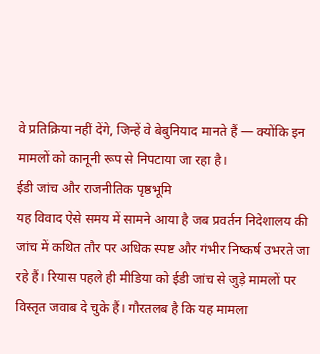वे प्रतिक्रिया नहीं देंगे, जिन्हें वे बेबुनियाद मानते हैं — क्योंकि इन मामलों को कानूनी रूप से निपटाया जा रहा है।
ईडी जांच और राजनीतिक पृष्ठभूमि
यह विवाद ऐसे समय में सामने आया है जब प्रवर्तन निदेशालय की जांच में कथित तौर पर अधिक स्पष्ट और गंभीर निष्कर्ष उभरते जा रहे हैं। रियास पहले ही मीडिया को ईडी जांच से जुड़े मामलों पर विस्तृत जवाब दे चुके हैं। गौरतलब है कि यह मामला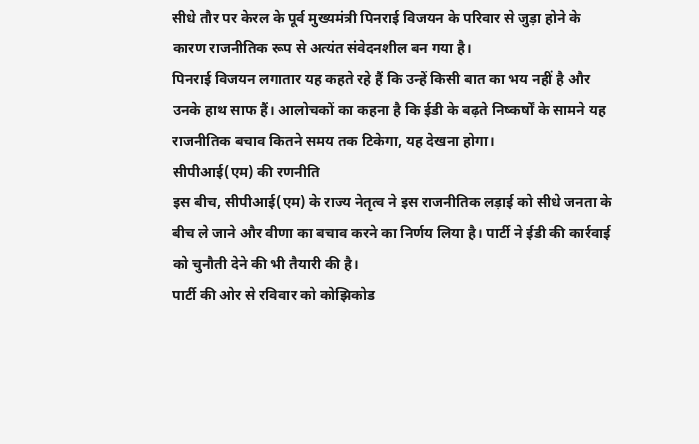सीधे तौर पर केरल के पूर्व मुख्यमंत्री पिनराई विजयन के परिवार से जुड़ा होने के कारण राजनीतिक रूप से अत्यंत संवेदनशील बन गया है।
पिनराई विजयन लगातार यह कहते रहे हैं कि उन्हें किसी बात का भय नहीं है और उनके हाथ साफ हैं। आलोचकों का कहना है कि ईडी के बढ़ते निष्कर्षों के सामने यह राजनीतिक बचाव कितने समय तक टिकेगा, यह देखना होगा।
सीपीआई(एम) की रणनीति
इस बीच, सीपीआई(एम) के राज्य नेतृत्व ने इस राजनीतिक लड़ाई को सीधे जनता के बीच ले जाने और वीणा का बचाव करने का निर्णय लिया है। पार्टी ने ईडी की कार्रवाई को चुनौती देने की भी तैयारी की है।
पार्टी की ओर से रविवार को कोझिकोड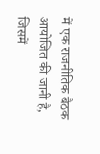में एक राजनीतिक बैठक आयोजित की जानी है, जिसमें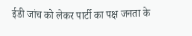ईडी जांच को लेकर पार्टी का पक्ष जनता के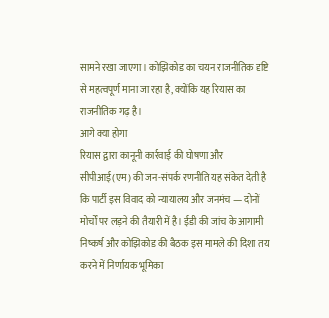सामने रखा जाएगा। कोझिकोड का चयन राजनीतिक दृष्टि से महत्वपूर्ण माना जा रहा है, क्योंकि यह रियास का राजनीतिक गढ़ है।
आगे क्या होगा
रियास द्वारा कानूनी कार्रवाई की घोषणा और सीपीआई(एम) की जन-संपर्क रणनीति यह संकेत देती है कि पार्टी इस विवाद को न्यायालय और जनमंच — दोनों मोर्चों पर लड़ने की तैयारी में है। ईडी की जांच के आगामी निष्कर्ष और कोझिकोड की बैठक इस मामले की दिशा तय करने में निर्णायक भूमिका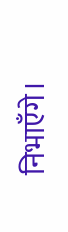निभाएँगे।